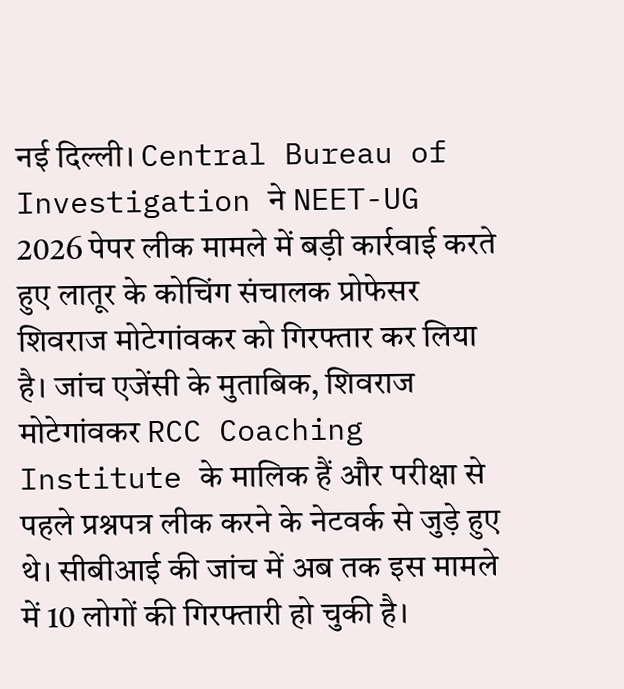नई दिल्ली। Central Bureau of Investigation ने NEET-UG 2026 पेपर लीक मामले में बड़ी कार्रवाई करते हुए लातूर के कोचिंग संचालक प्रोफेसर शिवराज मोटेगांवकर को गिरफ्तार कर लिया है। जांच एजेंसी के मुताबिक, शिवराज मोटेगांवकर RCC Coaching Institute के मालिक हैं और परीक्षा से पहले प्रश्नपत्र लीक करने के नेटवर्क से जुड़े हुए थे। सीबीआई की जांच में अब तक इस मामले में 10 लोगों की गिरफ्तारी हो चुकी है।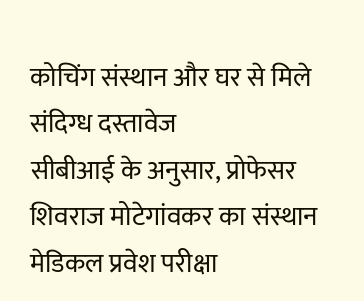कोचिंग संस्थान और घर से मिले संदिग्ध दस्तावेज
सीबीआई के अनुसार, प्रोफेसर शिवराज मोटेगांवकर का संस्थान मेडिकल प्रवेश परीक्षा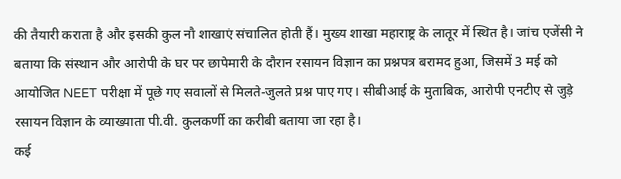की तैयारी कराता है और इसकी कुल नौ शाखाएं संचालित होती हैं। मुख्य शाखा महाराष्ट्र के लातूर में स्थित है। जांच एजेंसी ने बताया कि संस्थान और आरोपी के घर पर छापेमारी के दौरान रसायन विज्ञान का प्रश्नपत्र बरामद हुआ, जिसमें 3 मई को आयोजित NEET परीक्षा में पूछे गए सवालों से मिलते-जुलते प्रश्न पाए गए। सीबीआई के मुताबिक, आरोपी एनटीए से जुड़े रसायन विज्ञान के व्याख्याता पी.वी. कुलकर्णी का करीबी बताया जा रहा है।
कई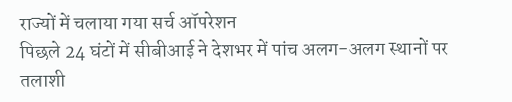राज्यों में चलाया गया सर्च ऑपरेशन
पिछले 24 घंटों में सीबीआई ने देशभर में पांच अलग-अलग स्थानों पर तलाशी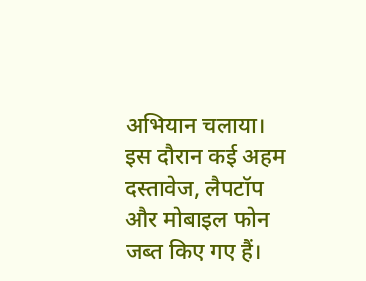अभियान चलाया। इस दौरान कई अहम दस्तावेज, लैपटॉप और मोबाइल फोन जब्त किए गए हैं।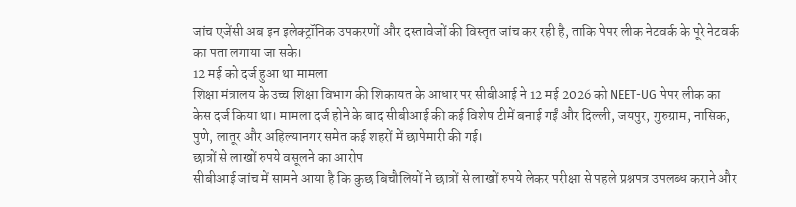जांच एजेंसी अब इन इलेक्ट्रॉनिक उपकरणों और दस्तावेजों की विस्तृत जांच कर रही है, ताकि पेपर लीक नेटवर्क के पूरे नेटवर्क का पता लगाया जा सके।
12 मई को दर्ज हुआ था मामला
शिक्षा मंत्रालय के उच्च शिक्षा विभाग की शिकायत के आधार पर सीबीआई ने 12 मई 2026 को NEET-UG पेपर लीक का केस दर्ज किया था। मामला दर्ज होने के बाद सीबीआई की कई विशेष टीमें बनाई गईं और दिल्ली, जयपुर, गुरुग्राम, नासिक, पुणे, लातूर और अहिल्यानगर समेत कई शहरों में छापेमारी की गई।
छात्रों से लाखों रुपये वसूलने का आरोप
सीबीआई जांच में सामने आया है कि कुछ बिचौलियों ने छात्रों से लाखों रुपये लेकर परीक्षा से पहले प्रश्नपत्र उपलब्ध कराने और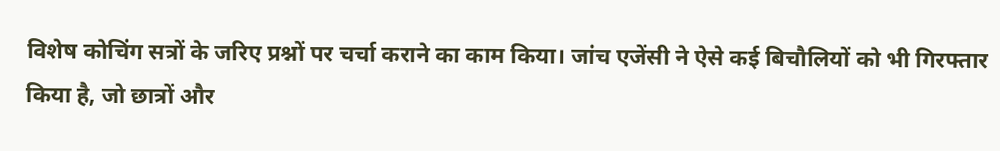विशेष कोचिंग सत्रों के जरिए प्रश्नों पर चर्चा कराने का काम किया। जांच एजेंसी ने ऐसे कई बिचौलियों को भी गिरफ्तार किया है, जो छात्रों और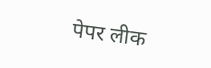पेपर लीक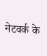नेटवर्क के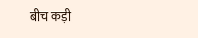बीच कड़ी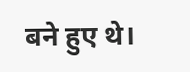बने हुए थे।